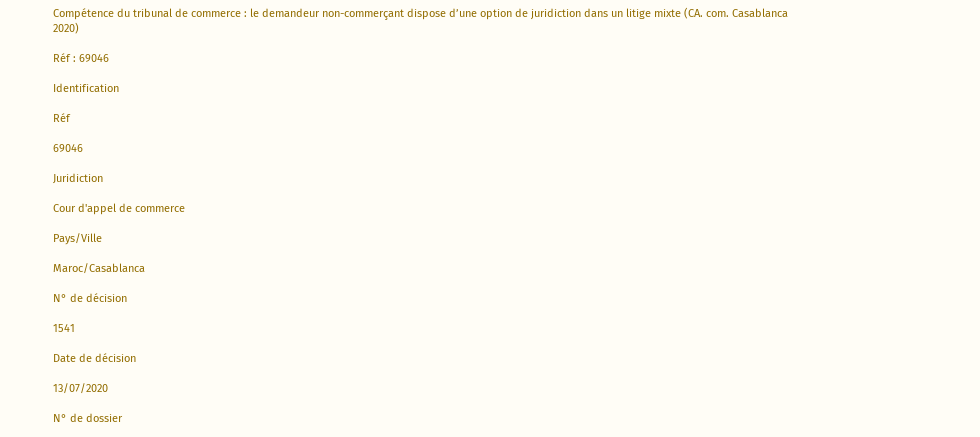Compétence du tribunal de commerce : le demandeur non-commerçant dispose d’une option de juridiction dans un litige mixte (CA. com. Casablanca 2020)

Réf : 69046

Identification

Réf

69046

Juridiction

Cour d'appel de commerce

Pays/Ville

Maroc/Casablanca

N° de décision

1541

Date de décision

13/07/2020

N° de dossier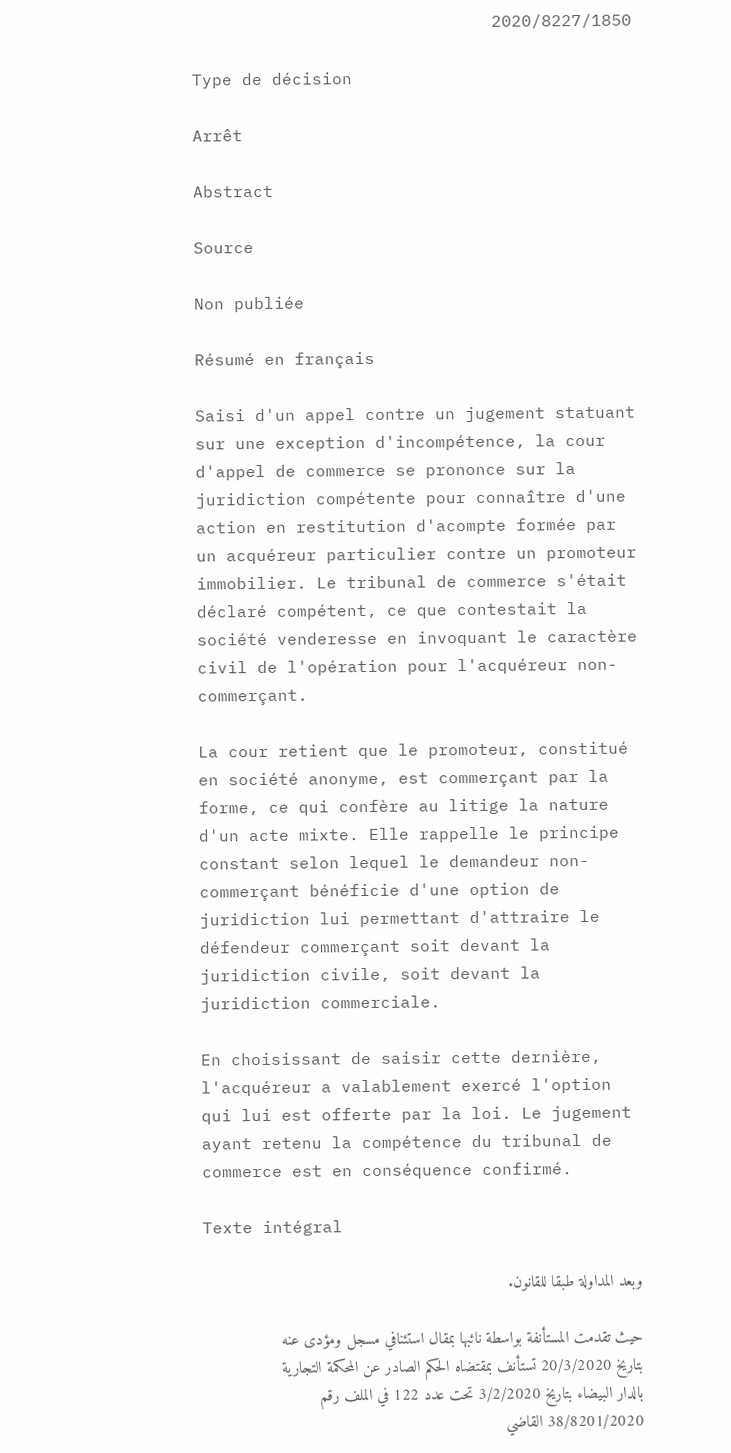2020/8227/1850

Type de décision

Arrêt

Abstract

Source

Non publiée

Résumé en français

Saisi d'un appel contre un jugement statuant sur une exception d'incompétence, la cour d'appel de commerce se prononce sur la juridiction compétente pour connaître d'une action en restitution d'acompte formée par un acquéreur particulier contre un promoteur immobilier. Le tribunal de commerce s'était déclaré compétent, ce que contestait la société venderesse en invoquant le caractère civil de l'opération pour l'acquéreur non-commerçant.

La cour retient que le promoteur, constitué en société anonyme, est commerçant par la forme, ce qui confère au litige la nature d'un acte mixte. Elle rappelle le principe constant selon lequel le demandeur non-commerçant bénéficie d'une option de juridiction lui permettant d'attraire le défendeur commerçant soit devant la juridiction civile, soit devant la juridiction commerciale.

En choisissant de saisir cette dernière, l'acquéreur a valablement exercé l'option qui lui est offerte par la loi. Le jugement ayant retenu la compétence du tribunal de commerce est en conséquence confirmé.

Texte intégral

وبعد المداولة طبقا للقانون.

حيث تقدمت المستأنفة بواسطة نائبها بمقال استئنافي مسجل ومؤدى عنه بتاريخ 20/3/2020 تستأنف بمقتضاه الحكم الصادر عن المحكمة التجارية بالدار البيضاء بتاريخ 3/2/2020 تحت عدد 122 في الملف رقم 38/8201/2020 القاضي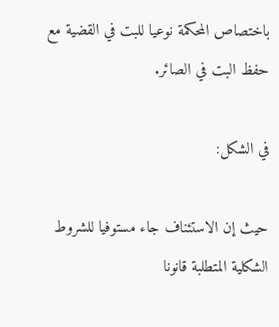باختصاص المحكمة نوعيا للبت في القضية مع حفظ البت في الصائر.

في الشكل:

حيث إن الاستئناف جاء مستوفيا للشروط الشكلية المتطلبة قانونا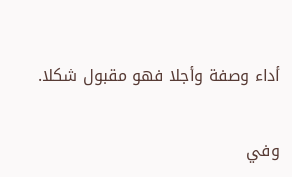أداء وصفة وأجلا فهو مقبول شكلا.

وفي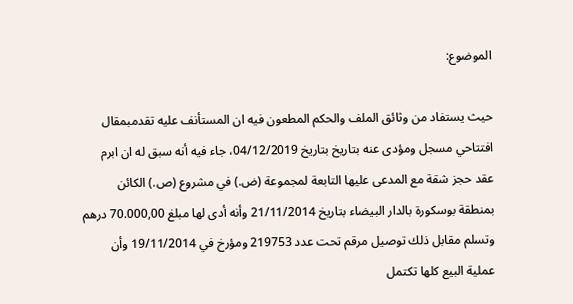الموضوع:

حيث يستفاد من وثائق الملف والحكم المطعون فيه ان المستأنف عليه تقدمبمقال افتتاحي مسجل ومؤدى عنه بتاريخ بتاريخ 04/12/2019، جاء فيه أنه سبق له ان ابرم عقد حجز شقة مع المدعى عليها التابعة لمجموعة (ض.) في مشروع (ص.) الكائن بمنطقة بوسكورة بالدار البيضاء بتاريخ 21/11/2014 وأنه أدى لها مبلغ 70.000,00 درهم وتسلم مقابل ذلك توصيل مرقم تحت عدد 219753 ومؤرخ في 19/11/2014 وأن عملية البيع كلها تكتمل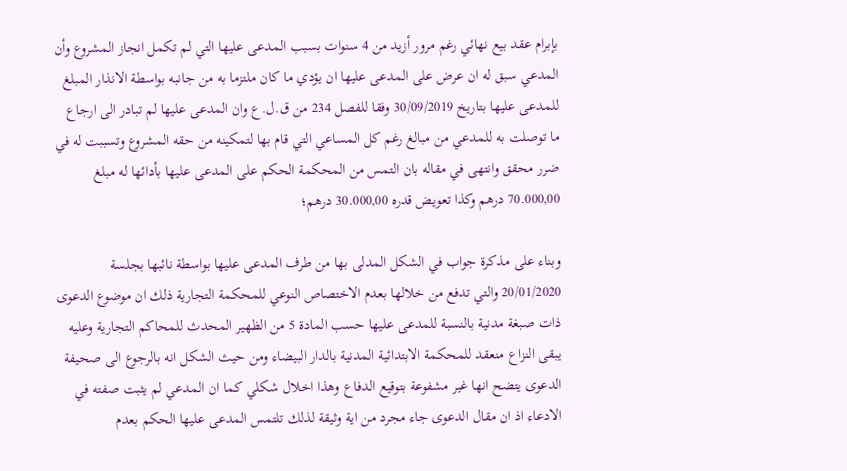بإبرام عقد بيع نهائي رغم مرور أزيد من 4 سنوات بسبب المدعى عليها التي لم تكمل انجاز المشروع وأن المدعي سبق له ان عرض على المدعى عليها ان يؤدي ما كان ملتزما به من جانبه بواسطة الانذار المبلغ للمدعى عليها بتاريخ 30/09/2019 وفقا للفصل 234 من ق.ل.ع وان المدعى عليها لم تبادر الى ارجاع ما توصلت به للمدعي من مبالغ رغم كل المساعي التي قام بها لتمكينه من حقه المشروع وتسببت له في ضرر محقق وانتهى في مقاله بان التمس من المحكمة الحكم على المدعى عليها بأدائها له مبلغ 70.000,00 درهم وكذا تعويض قدره 30.000,00 درهم؛

وبناء على مذكرة جواب في الشكل المدلى بها من طرف المدعى عليها بواسطة نائبها بجلسة 20/01/2020 والتي تدفع من خلالها بعدم الاختصاص النوعي للمحكمة التجارية ذلك ان موضوع الدعوى ذات صبغة مدنية بالنسبة للمدعى عليها حسب المادة 5 من الظهير المحدث للمحاكم التجارية وعليه يبقى النزاع منعقد للمحكمة الابتدائية المدنية بالدار البيضاء ومن حيث الشكل انه بالرجوع الى صحيفة الدعوى يتضح انها غير مشفوعة بتوقيع الدفاع وهذا اخلال شكلي كما ان المدعي لم يثبت صفته في الادعاء اذ ان مقال الدعوى جاء مجرد من اية وثيقة لذلك تلتمس المدعى عليها الحكم بعدم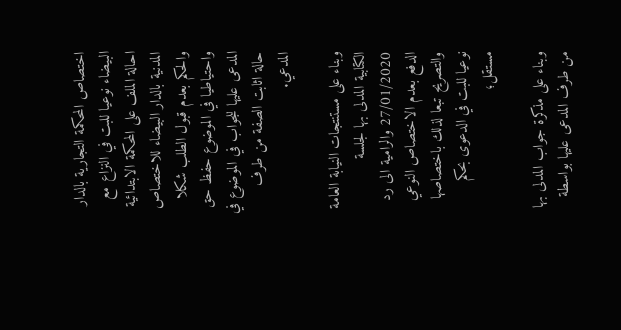اختصاص المحكمة التجارية بالدار البيضاء نوعيا للبت في النزاع مع احالة الملف على المحكمة الابتدائية المدنية بالدار البيضاء للاختصاص والحكم بعدم قبول الطلب شكلا واحتياطيا في الموضوع حفظ حق المدعى عليها للجواب في الموضوع في حالة اثابت الصفة من طرف المدعي.

وبناء على مستنتجات النيابة العامة الكتابية المدلى بها لجلسة 27/01/2020 والرامية الى رد الدفع بعدم الاختصاص النوعي والتصريح تبعا لذلك باختصاصها نوعيا للبت في الدعوى بحكم مستقل؛

وبناء على مذكرة جواب المدلى بها من طرف المدعى عليها بواسطة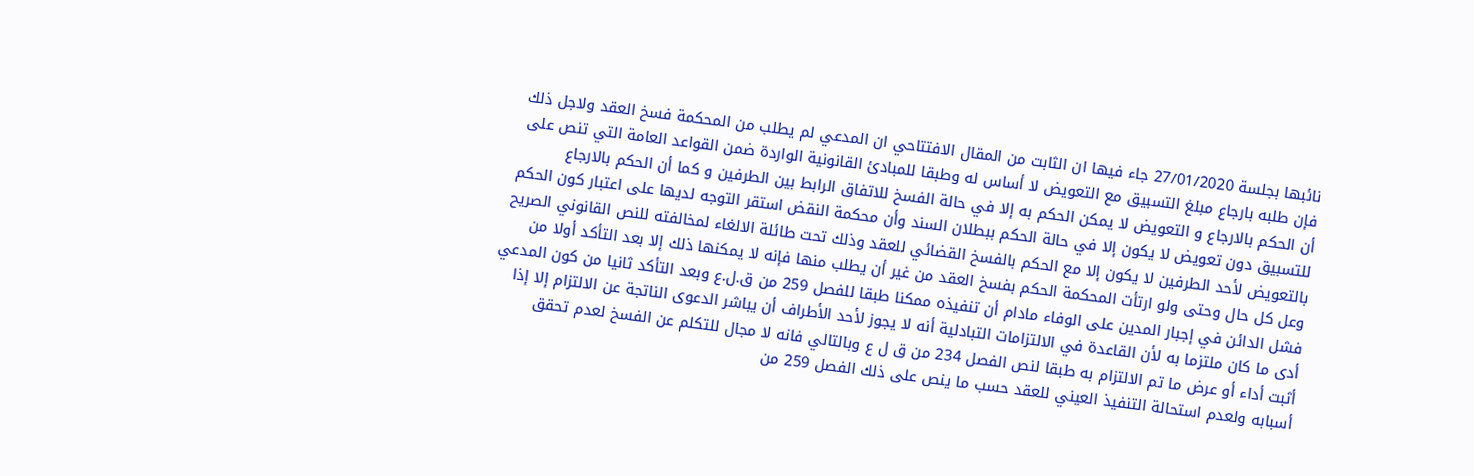نائبها بجلسة 27/01/2020 جاء فيها ان الثابت من المقال الافتتاحي ان المدعي لم يطلب من المحكمة فسخ العقد ولاجل ذلك فإن طلبه بارجاع مبلغ التسبيق مع التعويض لا أساس له وطبقا للمبادئ القانونية الواردة ضمن القواعد العامة التي تنص على أن الحكم بالارجاع و التعويض لا يمكن الحكم به إلا في حالة الفسخ للاتفاق الرابط بين الطرفين و كما أن الحكم بالارجاع للتسبيق دون تعویض لا يكون إلا في حالة الحكم ببطلان السند وأن محكمة النقض استقر التوجه لديها على اعتبار كون الحكم بالتعويض لأحد الطرفين لا يكون إلا مع الحكم بالفسخ القضائي للعقد وذلك تحت طائلة الالغاء لمخالفته للنص القانوني الصريح وعل كل حال وحتى ولو ارتأت المحكمة الحكم بفسخ العقد من غير أن يطلب منها فإنه لا يمكنها ذلك إلا بعد التأكد أولا من فشل الدائن في إجبار المدين على الوفاء مادام أن تنفيذه ممكنا طبقا للفصل 259 من ق.ل.ع وبعد التأكد ثانیا من كون المدعي أدى ما كان ملتزما به لأن القاعدة في الالتزامات التبادلية أنه لا يجوز لأحد الأطراف أن يباشر الدعوى الناتجة عن الالتزام إلا إذا أثبت أداء أو عرض ما تم الالتزام به طبقا لنص الفصل 234 من ق ل ع وبالتالي فانه لا مجال للتكلم عن الفسخ لعدم تحقق أسبابه ولعدم استحالة التنفيذ العيني للعقد حسب ما ينص على ذلك الفصل 259 من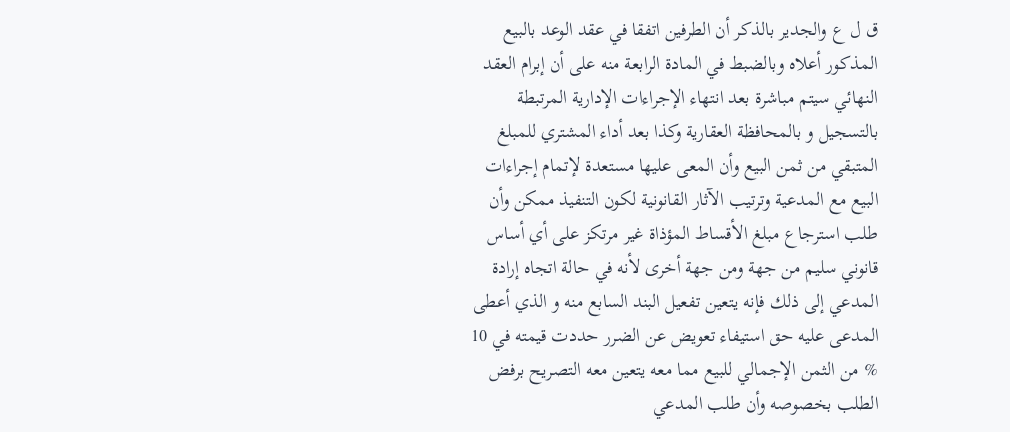ق ل ع والجدير بالذكر أن الطرفين اتفقا في عقد الوعد بالبيع المذكور أعلاه وبالضبط في المادة الرابعة منه على أن إبرام العقد النهائي سيتم مباشرة بعد انتهاء الإجراءات الإدارية المرتبطة بالتسجيل و بالمحافظة العقارية وكذا بعد أداء المشتري للمبلغ المتبقي من ثمن البيع وأن المعى عليها مستعدة لإتمام إجراءات البيع مع المدعية وترتيب الآثار القانونية لكون التنفيذ ممكن وأن طلب استرجاع مبلغ الأقساط المؤذاة غير مرتكز على أي أساس قانوني سليم من جهة ومن جهة أخرى لأنه في حالة اتجاه إرادة المدعي إلى ذلك فإنه يتعين تفعيل البند السابع منه و الذي أعطى المدعى عليه حق استیفاء تعويض عن الضرر حددت قيمته في 10 % من الثمن الإجمالي للبيع مما معه يتعين معه التصريح برفض الطلب بخصوصه وأن طلب المدعي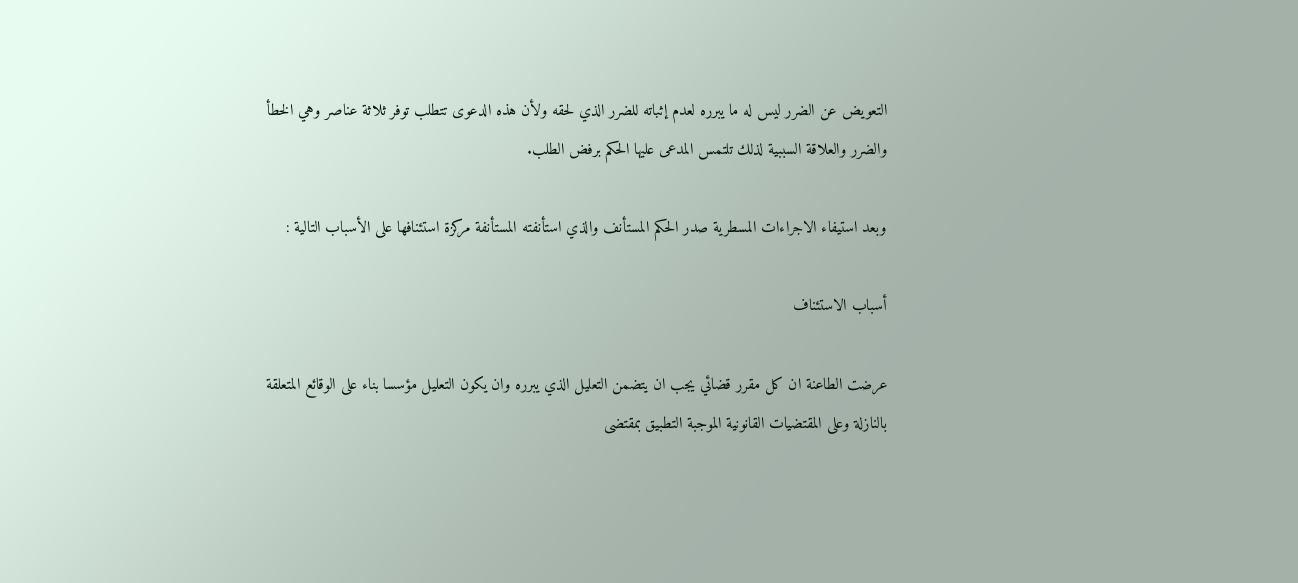التعويض عن الضرر ليس له ما يبرره لعدم إثباته للضرر الذي لحقه ولأن هذه الدعوى تتطلب توفر ثلاثة عناصر وهي الخطأ والضرر والعلاقة السببية لذلك تلتمس المدعى عليها الحكم برفض الطلب.

وبعد استيفاء الاجراءات المسطرية صدر الحكم المستأنف والذي استأنفته المستأنفة مركزة استئنافها على الأسباب التالية :

أسباب الاستئناف

عرضت الطاعنة ان كل مقرر قضائي يجب ان يتضمن التعليل الذي يبرره وان يكون التعليل مؤسسا بناء على الوقائع المتعلقة بالنازلة وعلى المقتضيات القانونية الموجبة التطبيق بمقتضى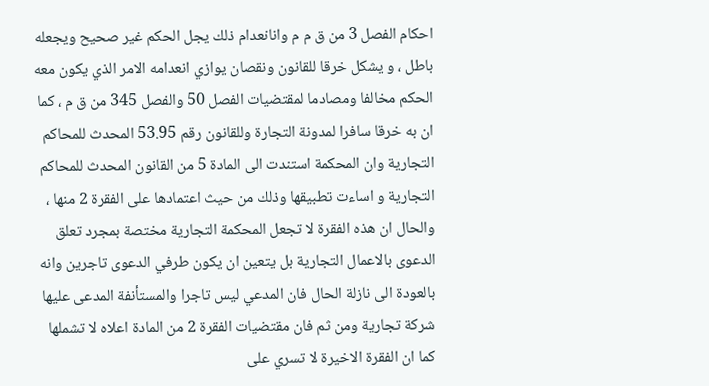احكام الفصل 3 من ق م م وانانعدام ذلك يجل الحكم غير صحيح ويجعله باطل ، و يشكل خرقا للقانون ونقصان يوازي انعدامه الامر الذي يكون معه الحكم مخالفا ومصادما لمقتضيات الفصل 50 والفصل 345 من ق م ، كما ان به خرقا سافرا لمدونة التجارة وللقانون رقم 53.95 المحدث للمحاكم التجارية وان المحكمة استندت الى المادة 5 من القانون المحدث للمحاكم التجارية و اساءت تطبيقها وذلك من حيث اعتمادها على الفقرة 2 منها ، والحال ان هذه الفقرة لا تجعل المحكمة التجارية مختصة بمجرد تعلق الدعوى بالاعمال التجارية بل يتعين ان يكون طرفي الدعوى تاجرين وانه بالعودة الى نازلة الحال فان المدعي ليس تاجرا والمستأنفة المدعى عليها شركة تجارية ومن ثم فان مقتضيات الفقرة 2 من المادة اعلاه لا تشملها كما ان الفقرة الاخيرة لا تسري على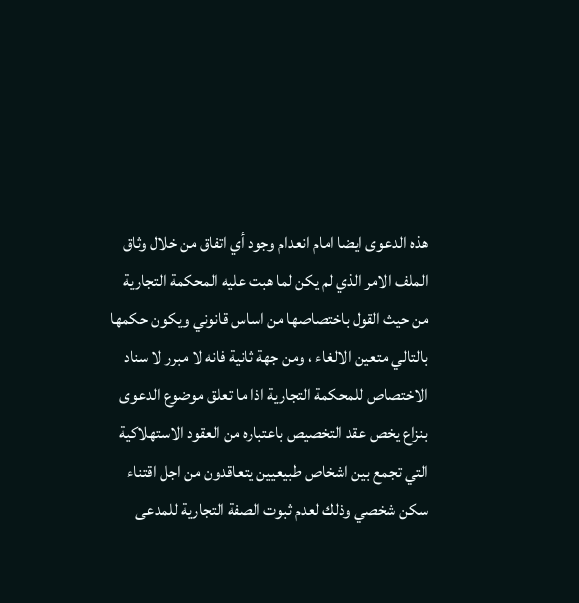هذه الدعوى ايضا امام انعدام وجود أي اتفاق من خلال وثاق الملف الامر الذي لم يكن لما هبت عليه المحكمة التجارية من حيث القول باختصاصها من اساس قانوني ويكون حكمها بالتالي متعين الالغاء ، ومن جهة ثانية فانه لا مبرر لا سناد الاختصاص للمحكمة التجارية اذا ما تعلق موضوع الدعوى بنزاع يخص عقد التخصيص باعتباره من العقود الاستهلاكية التي تجمع بين اشخاص طبيعيين يتعاقدون من اجل اقتناء سكن شخصي وذلك لعدم ثبوت الصفة التجارية للمدعى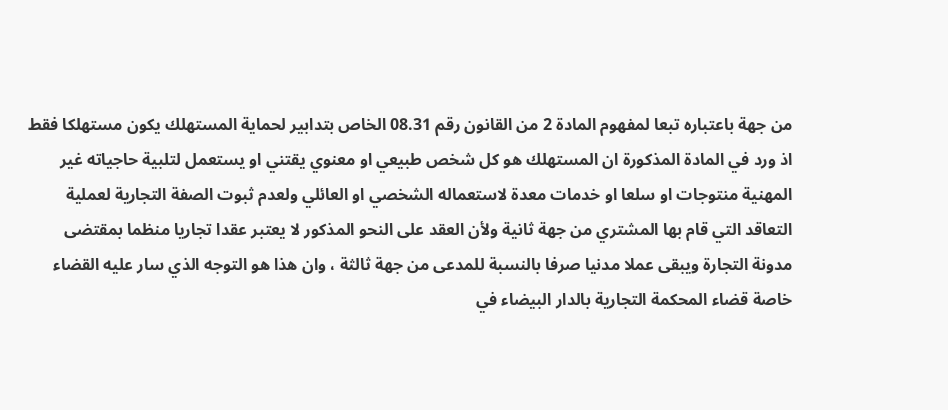من جهة باعتباره تبعا لمفهوم المادة 2 من القانون رقم 08.31 الخاص بتدابير لحماية المستهلك يكون مستهلكا فقط اذ ورد في المادة المذكورة ان المستهلك هو كل شخص طبيعي او معنوي يقتني او يستعمل لتلبية حاجياته غير المهنية منتوجات او سلعا او خدمات معدة لاستعماله الشخصي او العائلي ولعدم ثبوت الصفة التجارية لعملية التعاقد التي قام بها المشتري من جهة ثانية ولأن العقد على النحو المذكور لا يعتبر عقدا تجاريا منظما بمقتضى مدونة التجارة ويبقى عملا مدنيا صرفا بالنسبة للمدعى من جهة ثالثة ، وان هذا هو التوجه الذي سار عليه القضاء خاصة قضاء المحكمة التجارية بالدار البيضاء في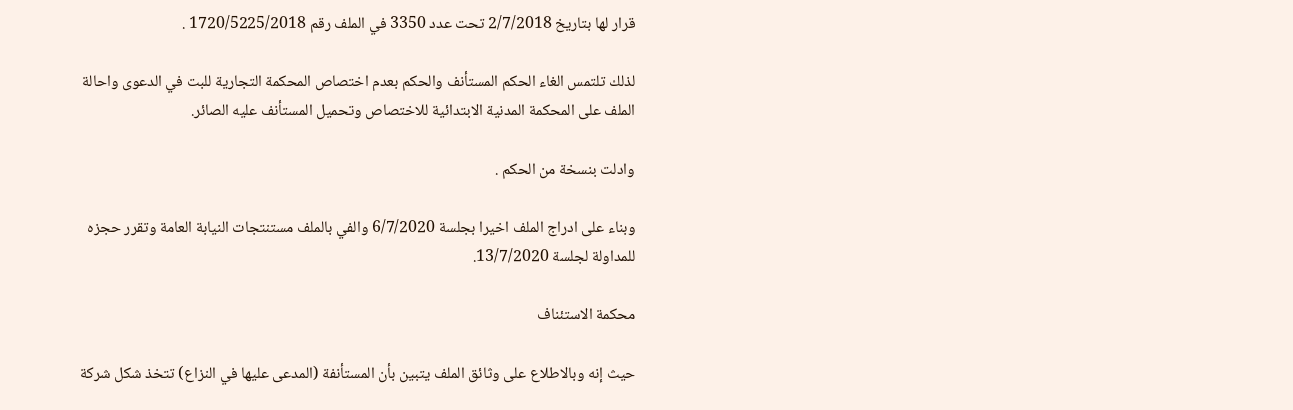قرار لها بتاريخ 2/7/2018 تحت عدد 3350 في الملف رقم 1720/5225/2018 .

لذلك تلتمس الغاء الحكم المستأنف والحكم بعدم اختصاص المحكمة التجارية للبت في الدعوى واحالة الملف على المحكمة المدنية الابتدائية للاختصاص وتحميل المستأنف عليه الصائر.

وادلت بنسخة من الحكم .

وبناء على ادراج الملف اخيرا بجلسة 6/7/2020 والفي بالملف مستنتجات النيابة العامة وتقرر حجزه للمداولة لجلسة 13/7/2020.

محكمة الاستئناف

حيث إنه وبالاطلاع على وثائق الملف يتبين بأن المستأنفة (المدعى عليها في النزاع) تتخذ شكل شركة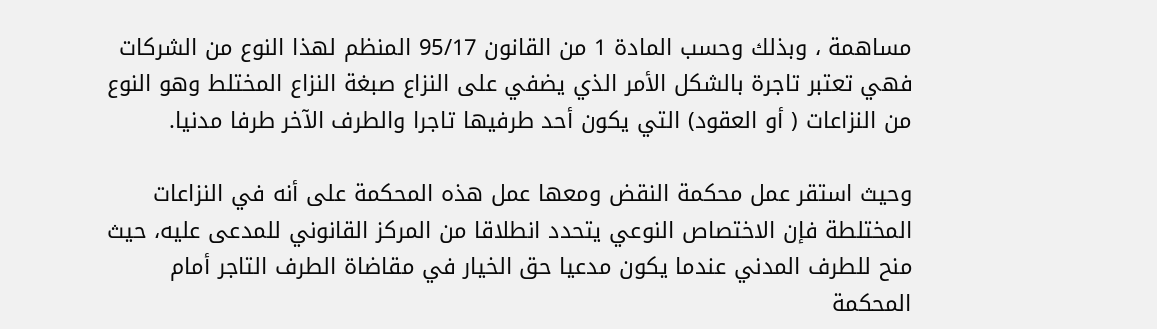مساهمة ، وبذلك وحسب المادة 1 من القانون 95/17 المنظم لهذا النوع من الشركات فهي تعتبر تاجرة بالشكل الأمر الذي يضفي على النزاع صبغة النزاع المختلط وهو النوع من النزاعات ( أو العقود) التي يكون أحد طرفيها تاجرا والطرف الآخر طرفا مدنيا.

وحيث استقر عمل محكمة النقض ومعها عمل هذه المحكمة على أنه في النزاعات المختلطة فإن الاختصاص النوعي يتحدد انطلاقا من المركز القانوني للمدعى عليه، حيث منح للطرف المدني عندما يكون مدعيا حق الخيار في مقاضاة الطرف التاجر أمام المحكمة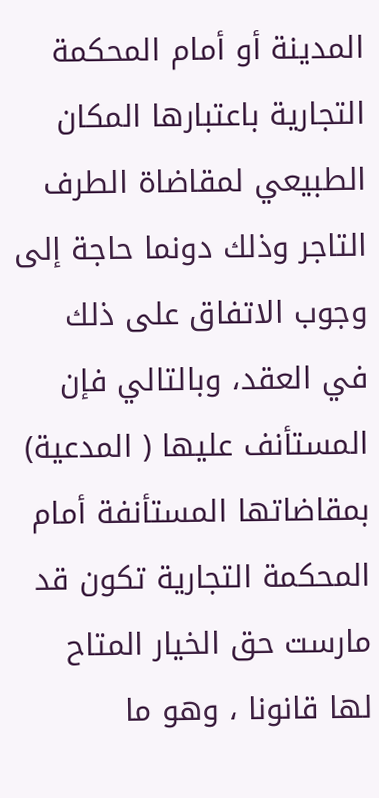المدينة أو أمام المحكمة التجارية باعتبارها المكان الطبيعي لمقاضاة الطرف التاجر وذلك دونما حاجة إلى وجوب الاتفاق على ذلك في العقد، وبالتالي فإن المستأنف عليها ( المدعية) بمقاضاتها المستأنفة أمام المحكمة التجارية تكون قد مارست حق الخيار المتاح لها قانونا ، وهو ما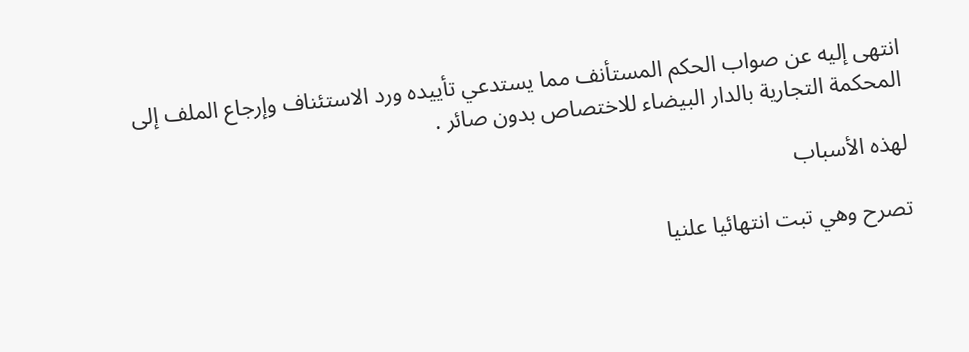انتهى إليه عن صواب الحكم المستأنف مما يستدعي تأييده ورد الاستئناف وإرجاع الملف إلى المحكمة التجارية بالدار البيضاء للاختصاص بدون صائر .

لهذه الأسباب

تصرح وهي تبت انتهائيا علنيا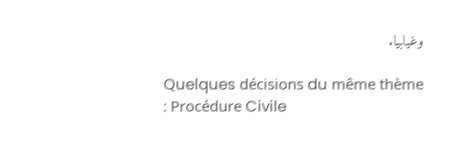وغيابيا.

Quelques décisions du même thème : Procédure Civile